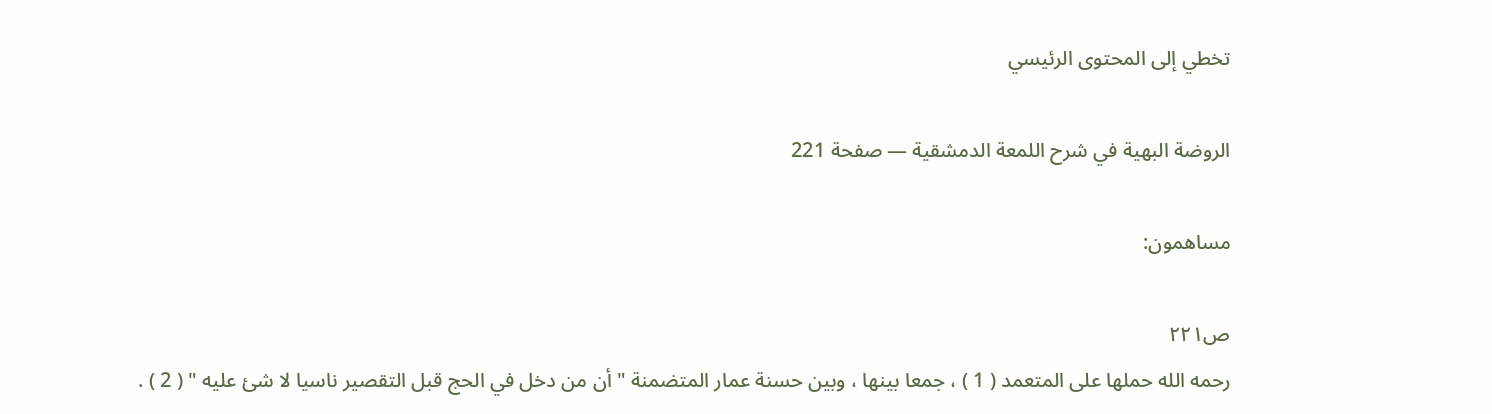تخطي إلى المحتوى الرئيسي

الروضة البهية في شرح اللمعة الدمشقية — صفحة 221

مساهمون:

ص٢٢١
رحمه الله حملها على المتعمد ( 1 ) ، جمعا بينها ، وبين حسنة عمار المتضمنة " أن من دخل في الحج قبل التقصير ناسيا لا شئ عليه " ( 2 ) .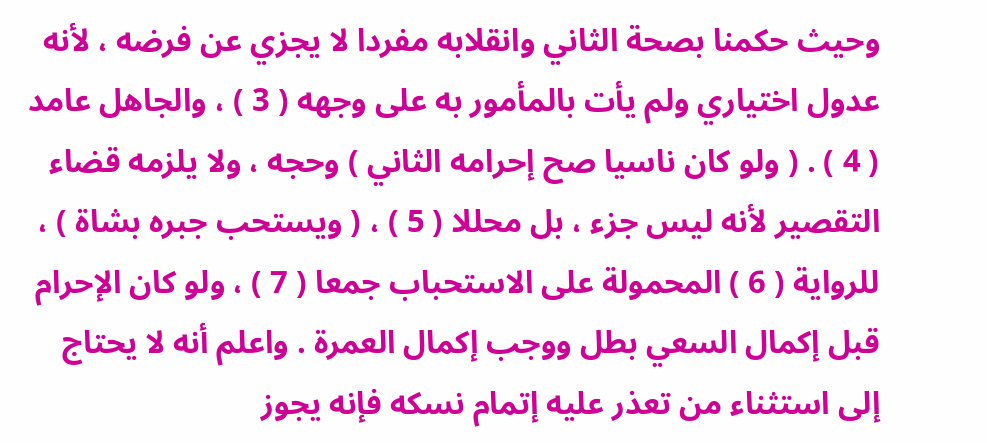وحيث حكمنا بصحة الثاني وانقلابه مفردا لا يجزي عن فرضه ، لأنه عدول اختياري ولم يأت بالمأمور به على وجهه ( 3 ) ، والجاهل عامد ( 4 ) . ( ولو كان ناسيا صح إحرامه الثاني ) وحجه ، ولا يلزمه قضاء التقصير لأنه ليس جزء ، بل محللا ( 5 ) ، ( ويستحب جبره بشاة ) ، للرواية ( 6 ) المحمولة على الاستحباب جمعا ( 7 ) ، ولو كان الإحرام قبل إكمال السعي بطل ووجب إكمال العمرة . واعلم أنه لا يحتاج إلى استثناء من تعذر عليه إتمام نسكه فإنه يجوز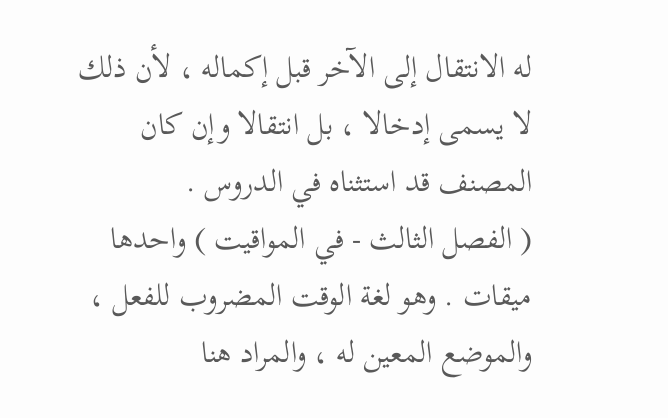له الانتقال إلى الآخر قبل إكماله ، لأن ذلك لا يسمى إدخالا ، بل انتقالا وإن كان المصنف قد استثناه في الدروس .
( الفصل الثالث - في المواقيت ) واحدها ميقات . وهو لغة الوقت المضروب للفعل ، والموضع المعين له ، والمراد هنا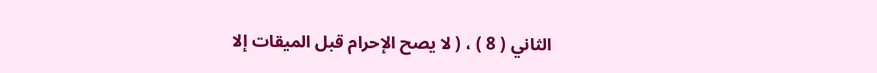الثاني ( 8 ) ، ( لا يصح الإحرام قبل الميقات إلا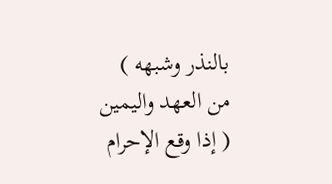بالنذر وشبهه ) من العهد واليمين ( إذا وقع الإحرام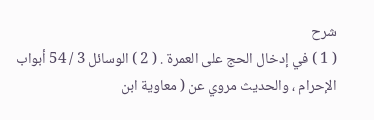شرح
( 1 ) في إدخال الحج على العمرة . ( 2 ) الوسائل 3 / 54 أبواب الإحرام ، والحديث مروي عن ( معاوية ابن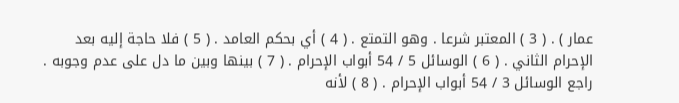عمار ) . ( 3 ) المعتبر شرعا . وهو التمتع . ( 4 ) أي بحكم العامد . ( 5 ) فلا حاجة إليه بعد الإحرام الثاني . ( 6 ) الوسائل 5 / 54 أبواب الإحرام . ( 7 ) بينها وبين ما دل على عدم وجوبه . راجع الوسائل 3 / 54 أبواب الإحرام . ( 8 ) لأنه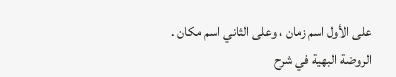على الأول اسم زمان ، وعلى الثاني اسم مكان .
الروضة البهية في شرح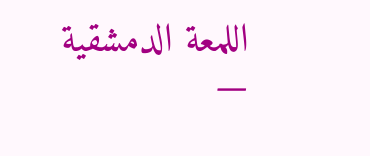اللمعة الدمشقية —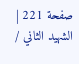صفحة 221 | الشهيد الثاني /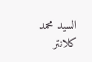السيد محمد كلانتر